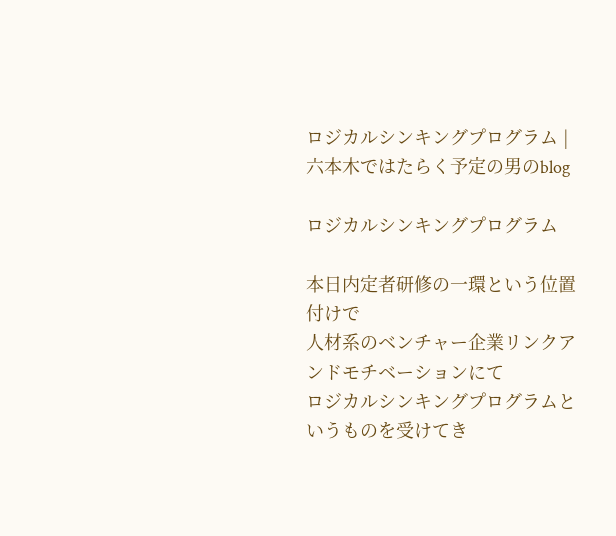ロジカルシンキングプログラム | 六本木ではたらく予定の男のblog

ロジカルシンキングプログラム

本日内定者研修の一環という位置付けで
人材系のベンチャー企業リンクアンドモチベーションにて
ロジカルシンキングプログラムというものを受けてき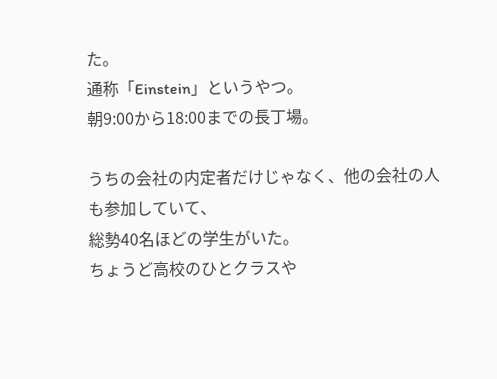た。
通称「Einstein」というやつ。
朝9:00から18:00までの長丁場。

うちの会社の内定者だけじゃなく、他の会社の人も参加していて、
総勢40名ほどの学生がいた。
ちょうど高校のひとクラスや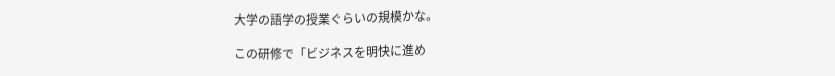大学の語学の授業ぐらいの規模かな。

この研修で「ビジネスを明快に進め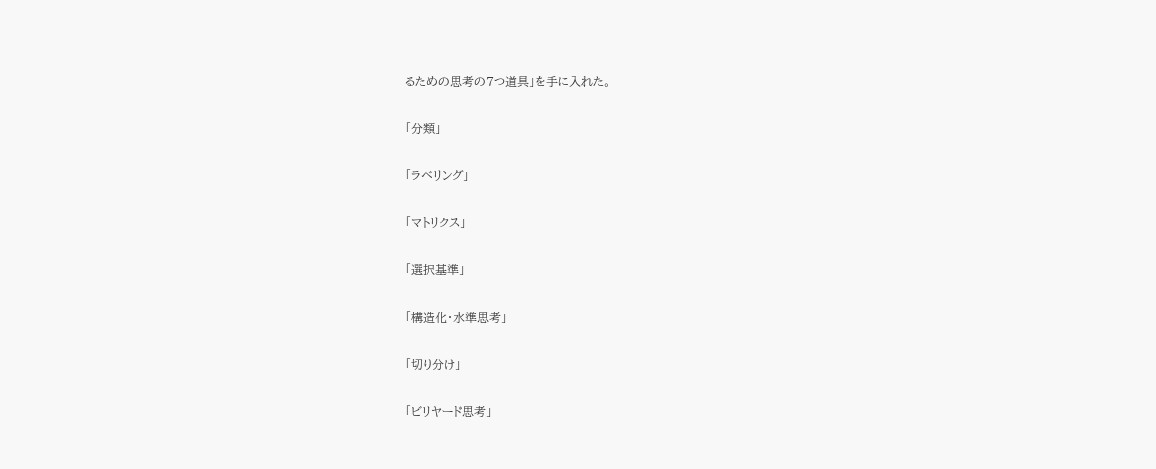るための思考の7つ道具」を手に入れた。

「分類」

「ラベリング」

「マトリクス」

「選択基準」

「構造化・水準思考」

「切り分け」

「ビリヤード思考」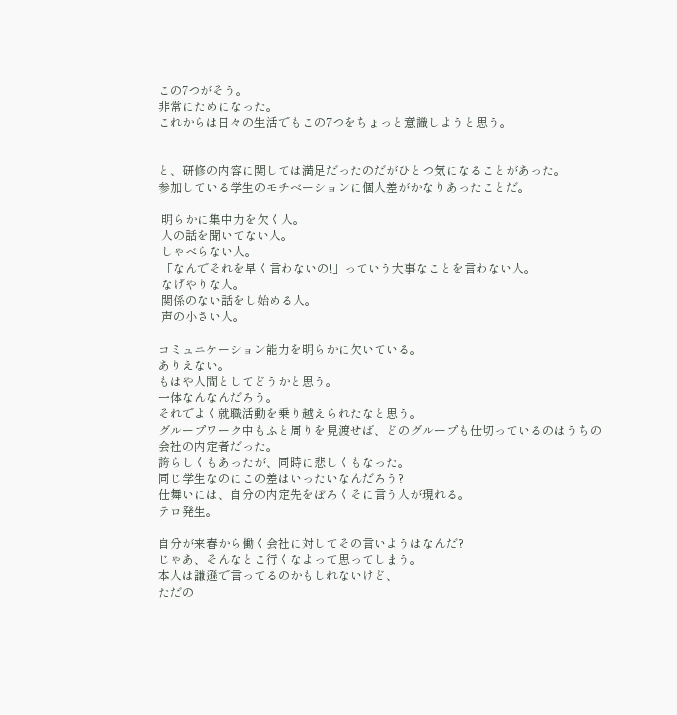この7つがそう。
非常にためになった。
これからは日々の生活でもこの7つをちょっと意識しようと思う。


と、研修の内容に関しては満足だったのだがひとつ気になることがあった。
参加している学生のモチベーションに個人差がかなりあったことだ。

 明らかに集中力を欠く人。
 人の話を聞いてない人。
 しゃべらない人。
 「なんでそれを早く言わないの!」っていう大事なことを言わない人。
 なげやりな人。
 関係のない話をし始める人。
 声の小さい人。

コミュニケーション能力を明らかに欠いている。
ありえない。
もはや人間としてどうかと思う。
一体なんなんだろう。
それでよく就職活動を乗り越えられたなと思う。
グループワーク中もふと周りを見渡せば、どのグループも仕切っているのはうちの会社の内定者だった。
誇らしくもあったが、同時に悲しくもなった。
同じ学生なのにこの差はいったいなんだろう?
仕舞いには、自分の内定先をぼろくそに言う人が現れる。
テロ発生。

自分が来春から働く会社に対してその言いようはなんだ?
じゃあ、そんなとこ行くなよって思ってしまう。
本人は謙遜で言ってるのかもしれないけど、
ただの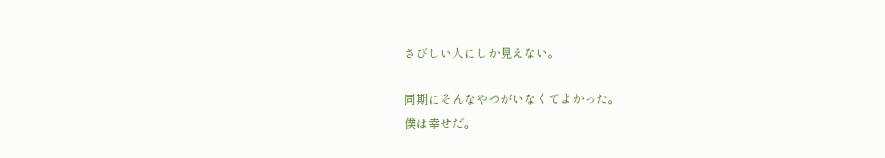さびしい人にしか見えない。

同期にそんなやつがいなくてよかった。
僕は幸せだ。